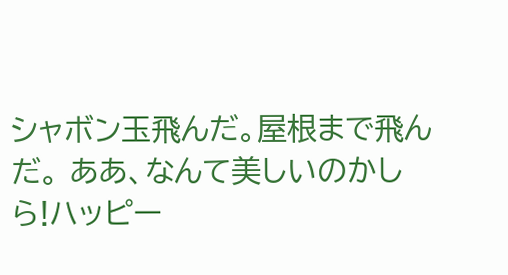シャボン玉飛んだ。屋根まで飛んだ。 ああ、なんて美しいのかしら!ハッピー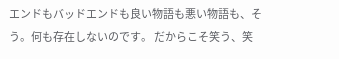エンドもバッドエンドも良い物語も悪い物語も、そう。何も存在しないのです。 だからこそ笑う、笑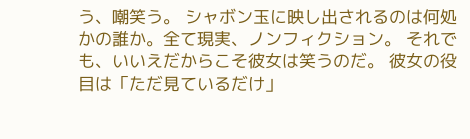う、嘲笑う。 シャボン玉に映し出されるのは何処かの誰か。全て現実、ノンフィクション。 それでも、いいえだからこそ彼女は笑うのだ。 彼女の役目は「ただ見ているだけ」